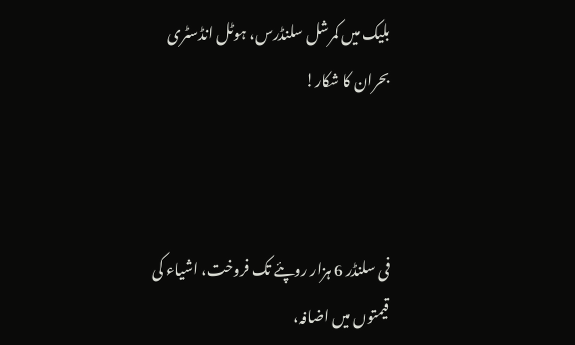بلیک میں کمرشل سلنڈرس، ہوٹل انڈسٹری بحران کا شکار!



فی سلنڈر 6 ہزار روپئے تک فروخت، اشیاء کی قیمتوں میں اضافہ،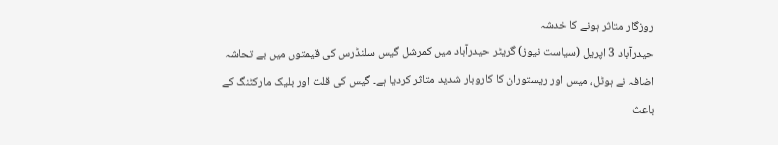روزگار متاثر ہونے کا خدشہ
حیدرآباد 3 اپریل (سیاست نیوز) گریٹر حیدرآباد میں کمرشل گیس سلنڈرس کی قیمتوں میں بے تحاشہ اضافہ نے ہوٹل، میس اور ریستوران کا کاروبار شدید متاثر کردیا ہے۔ گیس کی قلت اور بلیک مارکٹنگ کے باعث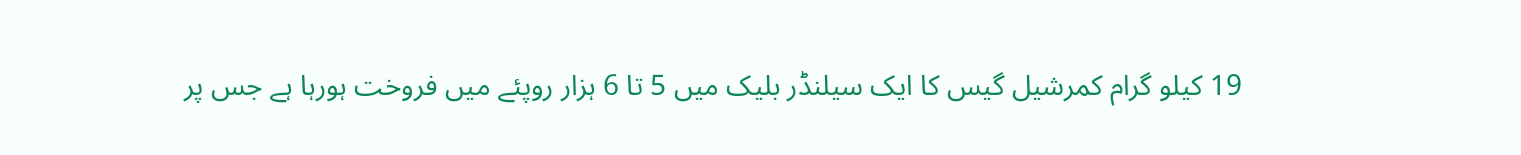19 کیلو گرام کمرشیل گیس کا ایک سیلنڈر بلیک میں 5 تا 6 ہزار روپئے میں فروخت ہورہا ہے جس پر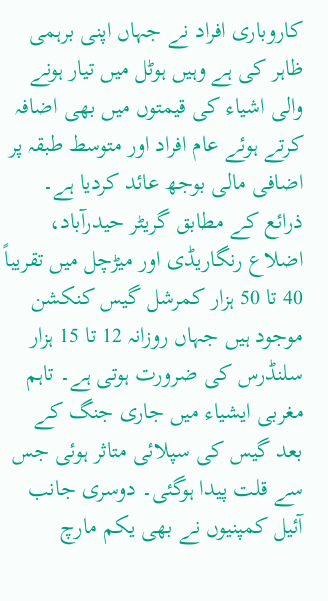کاروباری افراد نے جہاں اپنی برہمی ظاہر کی ہے وہیں ہوٹل میں تیار ہونے والی اشیاء کی قیمتوں میں بھی اضافہ کرتے ہوئے عام افراد اور متوسط طبقہ پر اضافی مالی بوجھ عائد کردیا ہے۔ ذرائع کے مطابق گریٹر حیدرآباد، اضلاع رنگاریڈی اور میڑچل میں تقریباً 40 تا 50 ہزار کمرشل گیس کنکشن موجود ہیں جہاں روزانہ 12 تا 15 ہزار سلنڈرس کی ضرورت ہوتی ہے۔ تاہم مغربی ایشیاء میں جاری جنگ کے بعد گیس کی سپلائی متاثر ہوئی جس سے قلت پیدا ہوگئی۔ دوسری جانب آئیل کمپنیوں نے بھی یکم مارچ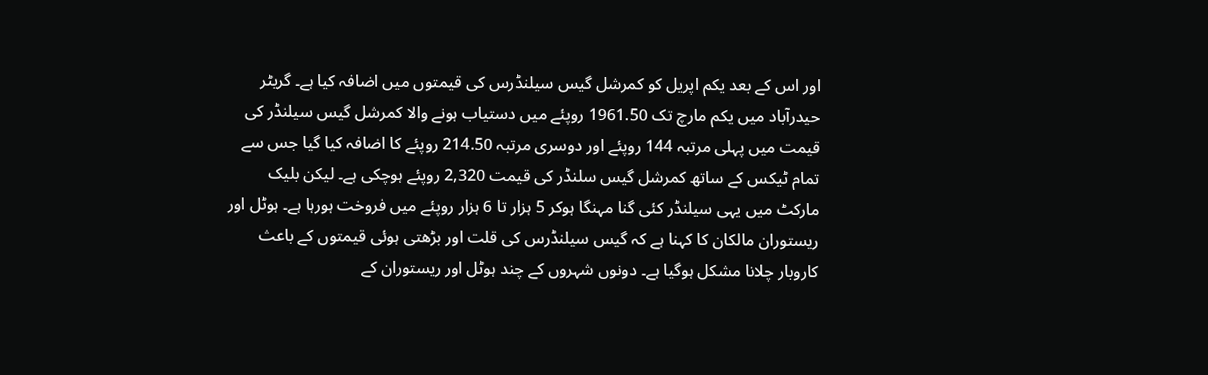اور اس کے بعد یکم اپریل کو کمرشل گیس سیلنڈرس کی قیمتوں میں اضافہ کیا ہے۔ گریٹر حیدرآباد میں یکم مارچ تک 1961.50 روپئے میں دستیاب ہونے والا کمرشل گیس سیلنڈر کی قیمت میں پہلی مرتبہ 144 روپئے اور دوسری مرتبہ 214.50 روپئے کا اضافہ کیا گیا جس سے تمام ٹیکس کے ساتھ کمرشل گیس سلنڈر کی قیمت 2,320 روپئے ہوچکی ہے۔ لیکن بلیک مارکٹ میں یہی سیلنڈر کئی گنا مہنگا ہوکر 5 ہزار تا 6 ہزار روپئے میں فروخت ہورہا ہے۔ ہوٹل اور ریستوران مالکان کا کہنا ہے کہ گیس سیلنڈرس کی قلت اور بڑھتی ہوئی قیمتوں کے باعث کاروبار چلانا مشکل ہوگیا ہے۔ دونوں شہروں کے چند ہوٹل اور ریستوران کے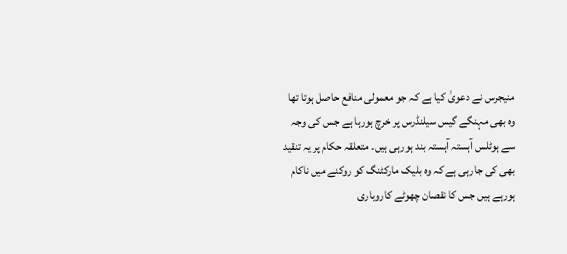منیجرس نے دعویٰ کیا ہے کہ جو معمولی منافع حاصل ہوتا تھا وہ بھی مہنگے گیس سیلنڈرس پر خرچ ہورہا ہے جس کی وجہ سے ہوٹلس آہستہ آہستہ بند ہورہی ہیں۔ متعلقہ حکام پر یہ تنقید بھی کی جارہی ہے کہ وہ بلیک مارکٹنگ کو روکنے میں ناکام ہورہے ہیں جس کا نقصان چھوٹے کاروباری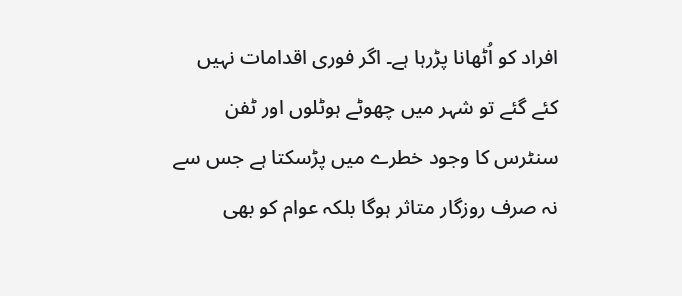افراد کو اُٹھانا پڑرہا ہے۔ اگر فوری اقدامات نہیں کئے گئے تو شہر میں چھوٹے ہوٹلوں اور ٹفن سنٹرس کا وجود خطرے میں پڑسکتا ہے جس سے نہ صرف روزگار متاثر ہوگا بلکہ عوام کو بھی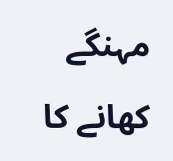مہنگے کھانے کا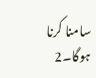سامنا کرنا ہوگا۔2